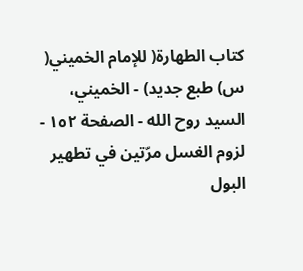كتاب الطهارة( للإمام الخميني( س) طبع جديد) - الخميني، السيد روح الله - الصفحة ١٥٢ - لزوم الغسل مرّتين في تطهير البول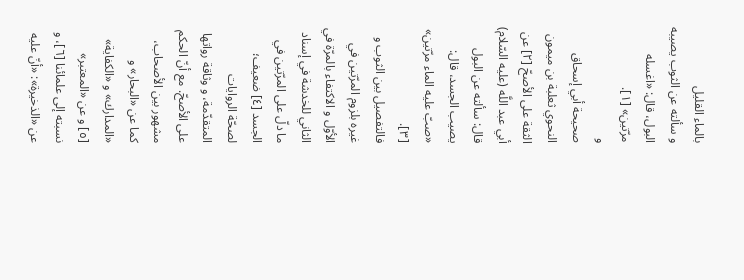بالماء القليل
و سألته عن الثوب يصيبه البول، قال: «اغسله مرّتين» [١].
و
صحيحة أبي إسحاق النحوي ثعلبة بن ميمون الثقة على الأصحّ [٢] عن أبي عبد اللَّه (عليه السّلام) قال: سألته عن البول يصيب الجسد، قال: «صبّ عليه الماء مرّتين» [٣].
فالتفصيل بين الثوب و غيره بلزوم المرّتين في الأوّل و الاكتفاء بالمرّة في الثاني للخدشة في إسناد ما دلّ على المرّتين في الجسد [٤] ضعيف؛ لصحّة الروايات المتقدّمة، و وثاقة رواتها على الأصحّ. مع أنّ الحكم مشهور بين الأصحاب، كما عن «البحار» و «المدارك» و «الكفاية» [٥] و عن «المعتبر» نسبته إلى علمائنا [٦]، و عن «الذخيرة»: «أنّ عليه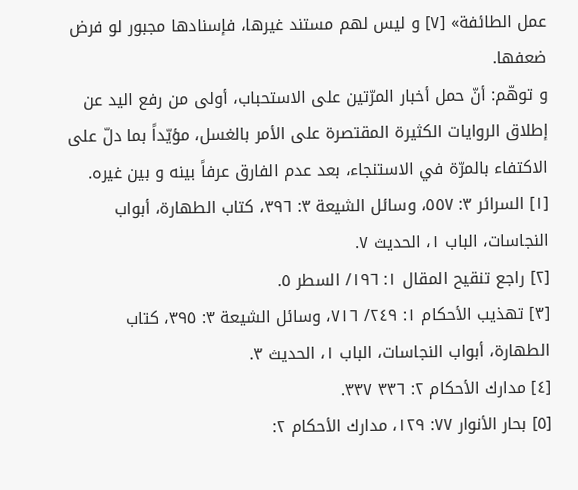عمل الطائفة» [٧] و ليس لهم مستند غيرها، فإسنادها مجبور لو فرض ضعفها.
و توهّم: أنّ حمل أخبار المرّتين على الاستحباب، أولى من رفع اليد عن إطلاق الروايات الكثيرة المقتصرة على الأمر بالغسل، مؤيّداً بما دلّ على الاكتفاء بالمرّة في الاستنجاء، بعد عدم الفارق عرفاً بينه و بين غيره.
[١] السرائر ٣: ٥٥٧، وسائل الشيعة ٣: ٣٩٦، كتاب الطهارة، أبواب النجاسات، الباب ١، الحديث ٧.
[٢] راجع تنقيح المقال ١: ١٩٦/ السطر ٥.
[٣] تهذيب الأحكام ١: ٢٤٩/ ٧١٦، وسائل الشيعة ٣: ٣٩٥، كتاب الطهارة، أبواب النجاسات، الباب ١، الحديث ٣.
[٤] مدارك الأحكام ٢: ٣٣٦ ٣٣٧.
[٥] بحار الأنوار ٧٧: ١٢٩، مدارك الأحكام ٢: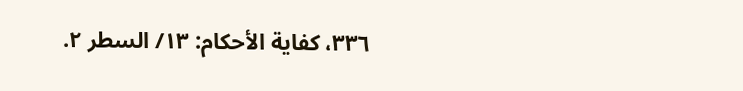٣٣٦، كفاية الأحكام: ١٣/ السطر ٢.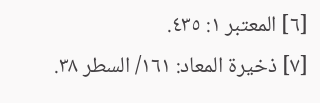[٦] المعتبر ١: ٤٣٥.
[٧] ذخيرة المعاد: ١٦١/ السطر ٣٨.